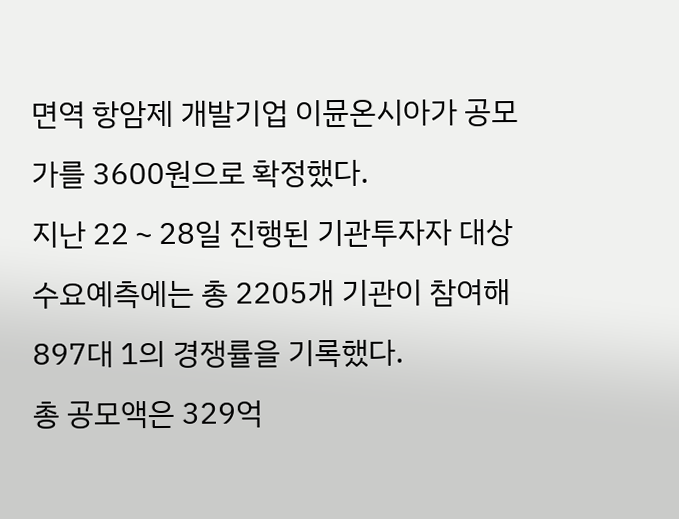면역 항암제 개발기업 이뮨온시아가 공모가를 3600원으로 확정했다.
지난 22∼28일 진행된 기관투자자 대상 수요예측에는 총 2205개 기관이 참여해 897대 1의 경쟁률을 기록했다.
총 공모액은 329억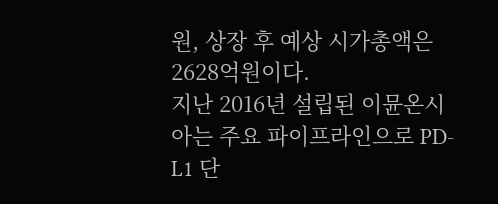원, 상장 후 예상 시가총액은 2628억원이다.
지난 2016년 설립된 이뮨온시아는 주요 파이프라인으로 PD-L1 단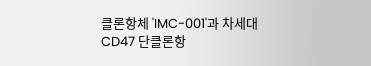클론항체 'IMC-001'과 차세대 CD47 단클론항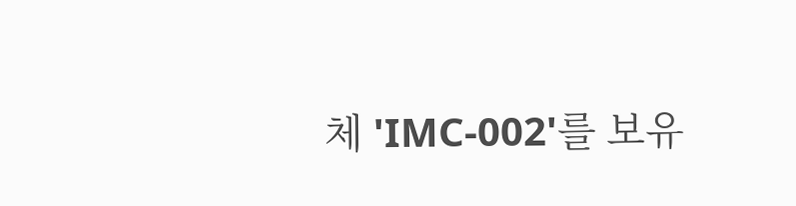체 'IMC-002'를 보유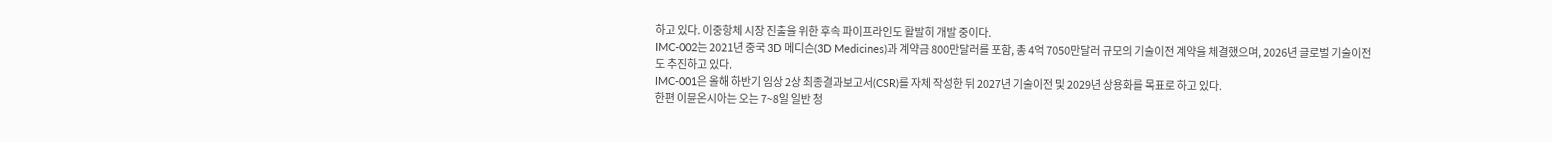하고 있다. 이중항체 시장 진출을 위한 후속 파이프라인도 활발히 개발 중이다.
IMC-002는 2021년 중국 3D 메디슨(3D Medicines)과 계약금 800만달러를 포함, 총 4억 7050만달러 규모의 기술이전 계약을 체결했으며, 2026년 글로벌 기술이전도 추진하고 있다.
IMC-001은 올해 하반기 임상 2상 최종결과보고서(CSR)를 자체 작성한 뒤 2027년 기술이전 및 2029년 상용화를 목표로 하고 있다.
한편 이뮨온시아는 오는 7~8일 일반 청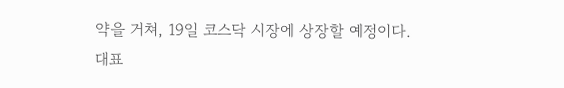약을 거쳐, 19일 코스닥 시장에 상장할 예정이다.
대표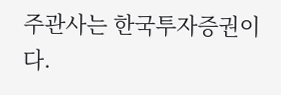주관사는 한국투자증권이다.